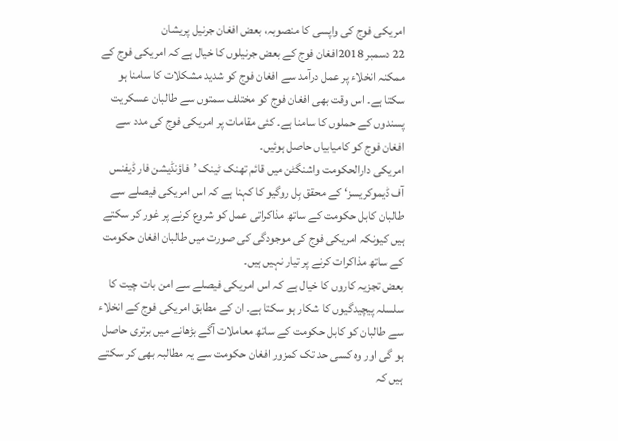امریکی فوج کی واپسی کا منصوبہ، بعض افغان جرنیل پریشان
22 دسمبر 2018افغان فوج کے بعض جرنیلوں کا خیال ہے کہ امریکی فوج کے ممکنہ انخلاء پر عمل درآمد سے افغان فوج کو شدید مشکلات کا سامنا ہو سکتا ہے۔ اس وقت بھی افغان فوج کو مختلف سمتوں سے طالبان عسکریت پسندوں کے حملوں کا سامنا ہے۔ کئی مقامات پر امریکی فوج کی مدد سے افغان فوج کو کامیابیاں حاصل ہوئیں۔
امریکی دارالحکومت واشنگٹن میں قائم تھنک ٹینک ’فاؤنڈیشن فار ڈیفنس آف ڈیموکریسز‘ کے محقق بِل روگیو کا کہنا ہے کہ اس امریکی فیصلے سے طالبان کابل حکومت کے ساتھ مذاکراتی عمل کو شروع کرنے پر غور کر سکتے ہیں کیونکہ امریکی فوج کی موجودگی کی صورت میں طالبان افغان حکومت کے ساتھ مذاکرات کرنے پر تیار نہیں ہیں۔
بعض تجزیہ کاروں کا خیال ہے کہ اس امریکی فیصلے سے امن بات چیت کا سلسلہ پیچیدگیوں کا شکار ہو سکتا ہے۔ ان کے مطابق امریکی فوج کے انخلاء سے طالبان کو کابل حکومت کے ساتھ معاملات آگے بڑھانے میں برتری حاصل ہو گی اور وہ کسی حد تک کمزور افغان حکومت سے یہ مطالبہ بھی کر سکتے ہیں کہ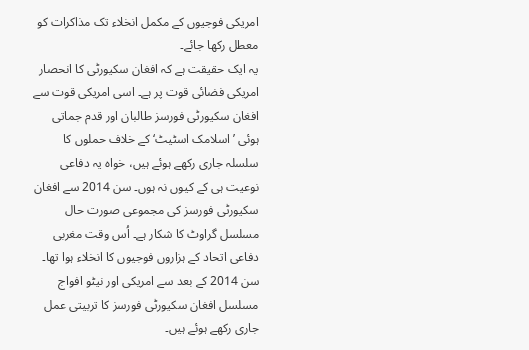امریکی فوجیوں کے مکمل انخلاء تک مذاکرات کو معطل رکھا جائے۔
یہ ایک حقیقت ہے کہ افغان سکیورٹی کا انحصار امریکی فضائی قوت پر ہے۔ اسی امریکی قوت سے افغان سکیورٹی فورسز طالبان اور قدم جماتی ہوئی ’اسلامک اسٹیٹ‘ کے خلاف حملوں کا سلسلہ جاری رکھے ہوئے ہیں، خواہ یہ دفاعی نوعیت ہی کے کیوں نہ ہوں۔ سن 2014 سے افغان سکیورٹی فورسز کی مجموعی صورت حال مسلسل گراوٹ کا شکار ہے۔ اُس وقت مغربی دفاعی اتحاد کے ہزاروں فوجیوں کا انخلاء ہوا تھا۔ سن 2014 کے بعد سے امریکی اور نیٹو افواج مسلسل افغان سکیورٹی فورسز کا تربیتی عمل جاری رکھے ہوئے ہیں۔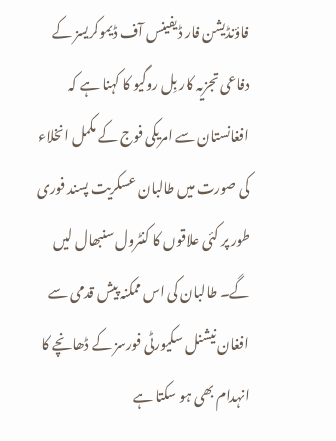فاؤنڈیشن فار ڈیفینس آف ڈیموکریسز کے دفاعی تجزیہ کار بِل روگیو کا کہنا ہے کہ افغانستان سے امریکی فوج کے مکمل انخلاء کی صورت میں طالبان عسکریت پسند فوری طور پر کئی علاقوں کا کنٹرول سنبھال لیں گے۔ طالبان کی اس ممکنہ پیش قدمی سے افغان نیشنل سکیورٹی فورسز کے ڈھانچے کا انہدام بھی ہو سکتا ہے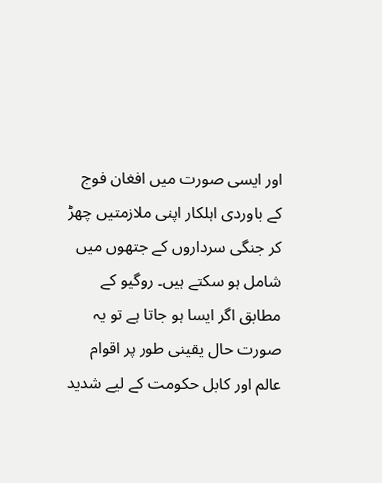اور ایسی صورت میں افغان فوج کے باوردی اہلکار اپنی ملازمتیں چھڑ کر جنگی سرداروں کے جتھوں میں شامل ہو سکتے ہیں۔ روگیو کے مطابق اگر ایسا ہو جاتا ہے تو یہ صورت حال یقینی طور پر اقوام عالم اور کابل حکومت کے لیے شدید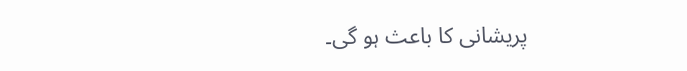پریشانی کا باعث ہو گی۔